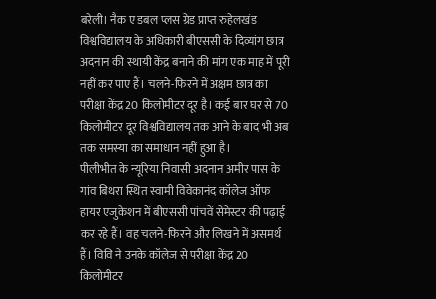बरेली। नैक ए डबल प्लस ग्रेड प्राप्त रुहेलखंड विश्वविद्यालय के अधिकारी बीएससी के दिव्यांग छात्र अदनान की स्थायी केंद्र बनाने की मांग एक माह में पूरी नहीं कर पाए हैं। चलने-फिरने में अक्षम छात्र का परीक्षा केंद्र 20 किलोमीटर दूर है। कई बार घर से 70 किलोमीटर दूर विश्वविद्यालय तक आने के बाद भी अब तक समस्या का समाधान नहीं हुआ है।
पीलीभीत के न्यूरिया निवासी अदनान अमीर पास के गांव बिथरा स्थित स्वामी विवेकानंद कॉलेज ऑफ हायर एजुकेशन में बीएससी पांचवें सेमेस्टर की पढ़ाई कर रहे हैं। वह चलने-फिरने और लिखने में असमर्थ हैं। विवि ने उनके कॉलेज से परीक्षा केंद्र 20 किलोमीटर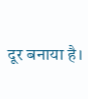दूर बनाया है।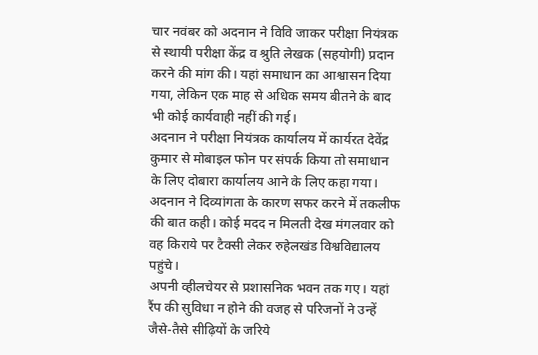चार नवंबर को अदनान ने विवि जाकर परीक्षा नियंत्रक से स्थायी परीक्षा केंद्र व श्रुति लेखक (सहयोगी) प्रदान करने की मांग की। यहां समाधान का आश्वासन दिया गया, लेकिन एक माह से अधिक समय बीतने के बाद भी कोई कार्यवाही नहीं की गई।
अदनान ने परीक्षा नियंत्रक कार्यालय में कार्यरत देवेंद्र कुमार से मोबाइल फोन पर संपर्क किया तो समाधान के लिए दोबारा कार्यालय आने के लिए कहा गया। अदनान ने दिव्यांगता के कारण सफर करने में तकलीफ की बात कही। कोई मदद न मिलती देख मंगलवार को वह किराये पर टैक्सी लेकर रुहेलखंड विश्वविद्यालय पहुंचे।
अपनी व्हीलचेयर से प्रशासनिक भवन तक गए। यहां रैंप की सुविधा न होने की वजह से परिजनों ने उन्हें जैसे-तैसे सीढ़ियों के जरिये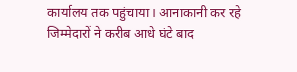कार्यालय तक पहुंचाया। आनाकानी कर रहे जिम्मेदारों ने करीब आधे घंटे बाद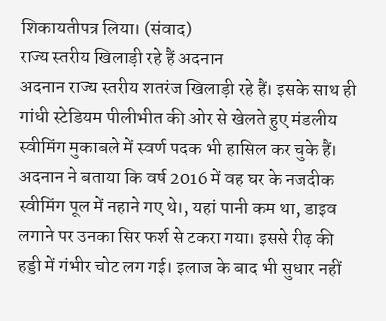शिकायतीपत्र लिया। (संवाद)
राज्य स्तरीय खिलाड़ी रहे हैं अदनान
अदनान राज्य स्तरीय शतरंज खिलाड़ी रहे हैं। इसके साथ ही गांधी स्टेडियम पीलीभीत की ओर से खेलते हुए मंडलीय स्वीमिंग मुकाबले में स्वर्ण पदक भी हासिल कर चुके हैं। अदनान ने बताया कि वर्ष 2016 में वह घर के नजदीक स्वीमिंग पूल में नहाने गए थे।, यहां पानी कम था, डाइव लगाने पर उनका सिर फर्श से टकरा गया। इससे रीढ़ की हड्डी में गंभीर चोट लग गई। इलाज के बाद भी सुधार नहीं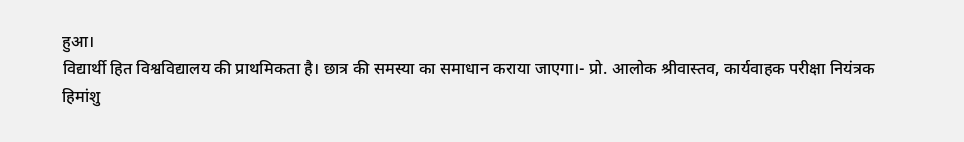हुआ।
विद्यार्थी हित विश्वविद्यालय की प्राथमिकता है। छात्र की समस्या का समाधान कराया जाएगा।- प्रो. आलोक श्रीवास्तव, कार्यवाहक परीक्षा नियंत्रक
हिमांशु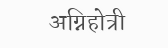अग्निहोत्री